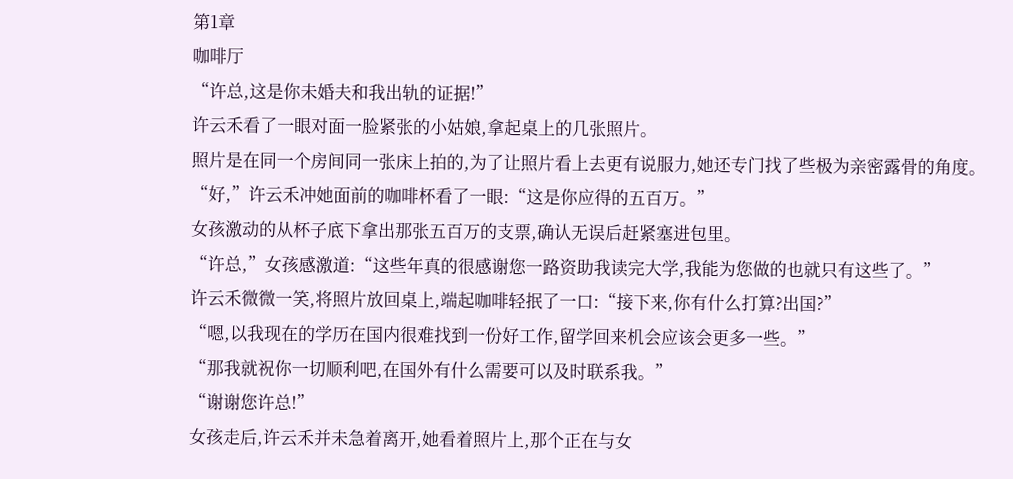第1章
咖啡厅
“许总,这是你未婚夫和我出轨的证据!”
许云禾看了一眼对面一脸紧张的小姑娘,拿起桌上的几张照片。
照片是在同一个房间同一张床上拍的,为了让照片看上去更有说服力,她还专门找了些极为亲密露骨的角度。
“好,”许云禾冲她面前的咖啡杯看了一眼:“这是你应得的五百万。”
女孩激动的从杯子底下拿出那张五百万的支票,确认无误后赶紧塞进包里。
“许总,”女孩感激道:“这些年真的很感谢您一路资助我读完大学,我能为您做的也就只有这些了。”
许云禾微微一笑,将照片放回桌上,端起咖啡轻抿了一口:“接下来,你有什么打算?出国?”
“嗯,以我现在的学历在国内很难找到一份好工作,留学回来机会应该会更多一些。”
“那我就祝你一切顺利吧,在国外有什么需要可以及时联系我。”
“谢谢您许总!”
女孩走后,许云禾并未急着离开,她看着照片上,那个正在与女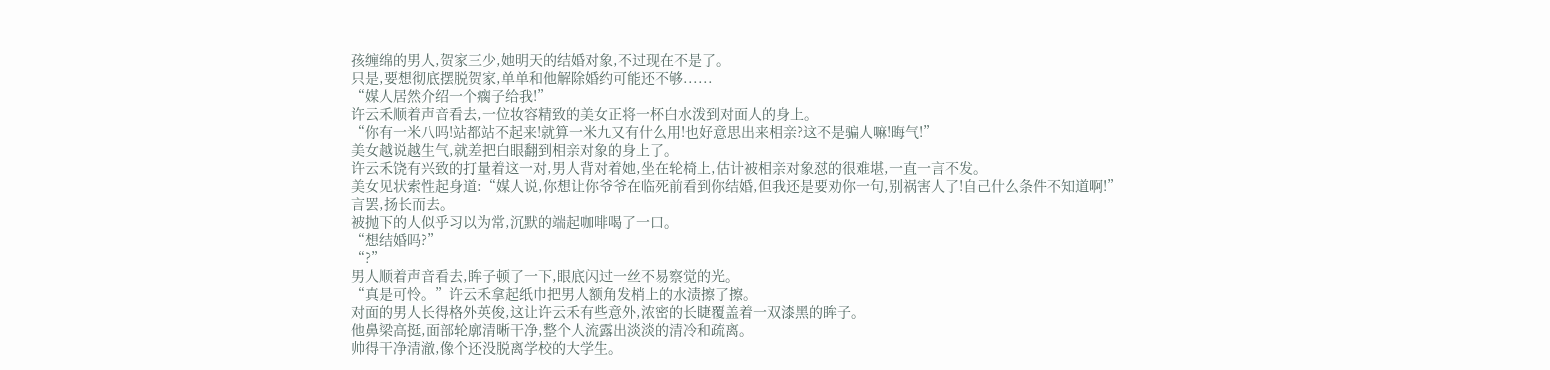孩缠绵的男人,贺家三少,她明天的结婚对象,不过现在不是了。
只是,要想彻底摆脱贺家,单单和他解除婚约可能还不够......
“媒人居然介绍一个瘸子给我!”
许云禾顺着声音看去,一位妆容精致的美女正将一杯白水泼到对面人的身上。
“你有一米八吗!站都站不起来!就算一米九又有什么用!也好意思出来相亲?这不是骗人嘛!晦气!”
美女越说越生气,就差把白眼翻到相亲对象的身上了。
许云禾饶有兴致的打量着这一对,男人背对着她,坐在轮椅上,估计被相亲对象怼的很难堪,一直一言不发。
美女见状索性起身道:“媒人说,你想让你爷爷在临死前看到你结婚,但我还是要劝你一句,别祸害人了!自己什么条件不知道啊!”
言罢,扬长而去。
被抛下的人似乎习以为常,沉默的端起咖啡喝了一口。
“想结婚吗?”
“?”
男人顺着声音看去,眸子顿了一下,眼底闪过一丝不易察觉的光。
“真是可怜。”许云禾拿起纸巾把男人额角发梢上的水渍擦了擦。
对面的男人长得格外英俊,这让许云禾有些意外,浓密的长睫覆盖着一双漆黑的眸子。
他鼻梁高挺,面部轮廓清晰干净,整个人流露出淡淡的清冷和疏离。
帅得干净清澈,像个还没脱离学校的大学生。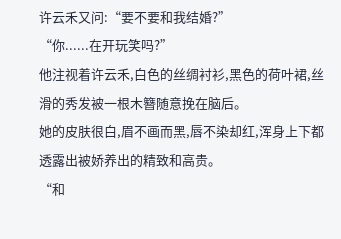许云禾又问:“要不要和我结婚?”
“你......在开玩笑吗?”
他注视着许云禾,白色的丝绸衬衫,黑色的荷叶裙,丝滑的秀发被一根木簪随意挽在脑后。
她的皮肤很白,眉不画而黑,唇不染却红,浑身上下都透露出被娇养出的精致和高贵。
“和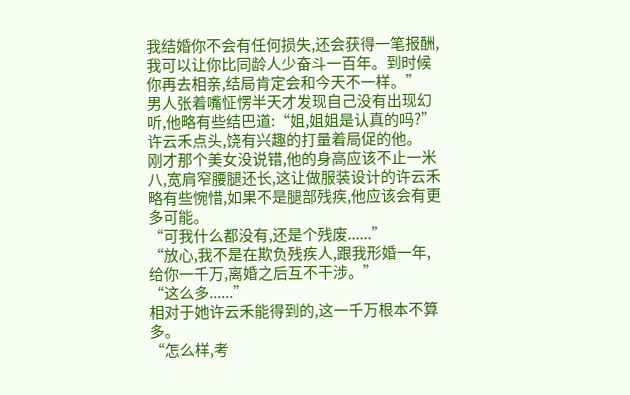我结婚你不会有任何损失,还会获得一笔报酬,我可以让你比同龄人少奋斗一百年。到时候你再去相亲,结局肯定会和今天不一样。”
男人张着嘴怔愣半天才发现自己没有出现幻听,他略有些结巴道:“姐,姐姐是认真的吗?”
许云禾点头,饶有兴趣的打量着局促的他。
刚才那个美女没说错,他的身高应该不止一米八,宽肩窄腰腿还长,这让做服装设计的许云禾略有些惋惜,如果不是腿部残疾,他应该会有更多可能。
“可我什么都没有,还是个残废......”
“放心,我不是在欺负残疾人,跟我形婚一年,给你一千万,离婚之后互不干涉。”
“这么多......”
相对于她许云禾能得到的,这一千万根本不算多。
“怎么样,考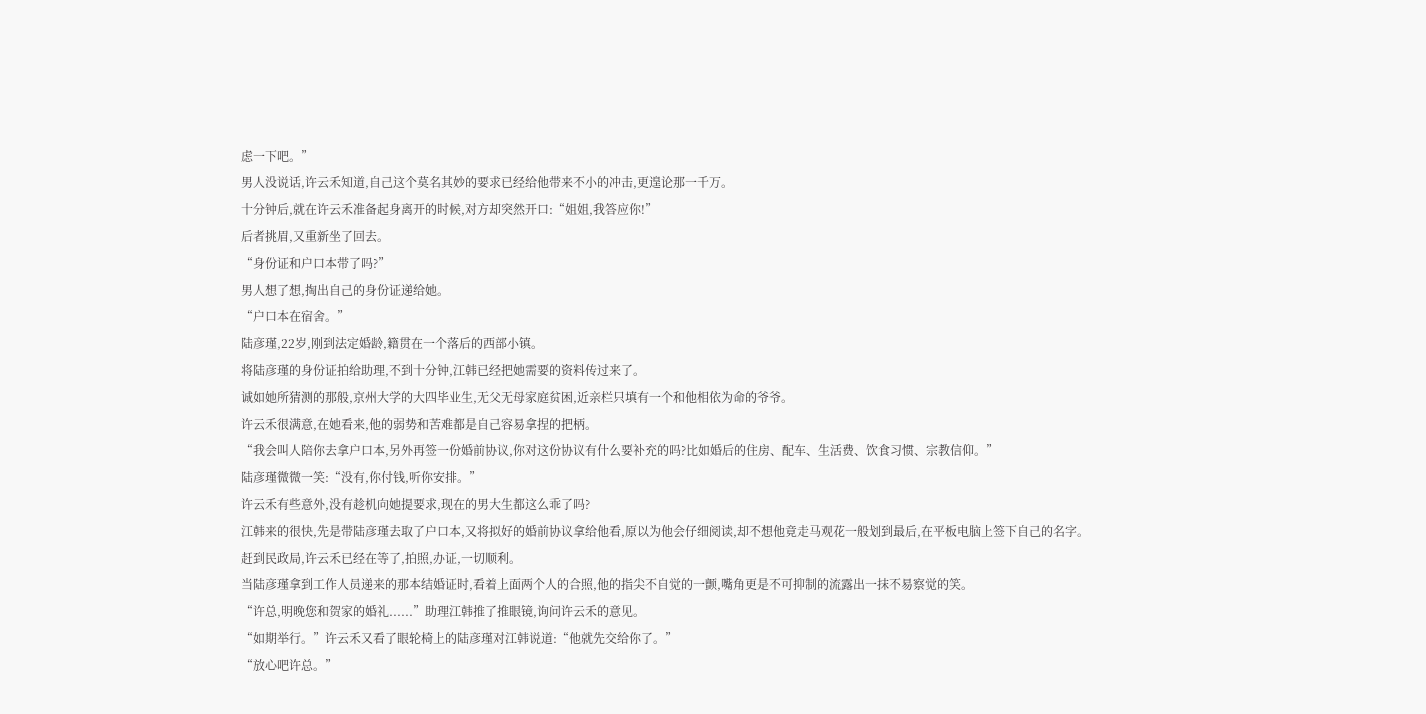虑一下吧。”
男人没说话,许云禾知道,自己这个莫名其妙的要求已经给他带来不小的冲击,更遑论那一千万。
十分钟后,就在许云禾准备起身离开的时候,对方却突然开口:“姐姐,我答应你!”
后者挑眉,又重新坐了回去。
“身份证和户口本带了吗?”
男人想了想,掏出自己的身份证递给她。
“户口本在宿舍。”
陆彦瑾,22岁,刚到法定婚龄,籍贯在一个落后的西部小镇。
将陆彦瑾的身份证拍给助理,不到十分钟,江韩已经把她需要的资料传过来了。
诚如她所猜测的那般,京州大学的大四毕业生,无父无母家庭贫困,近亲栏只填有一个和他相依为命的爷爷。
许云禾很满意,在她看来,他的弱势和苦难都是自己容易拿捏的把柄。
“我会叫人陪你去拿户口本,另外再签一份婚前协议,你对这份协议有什么要补充的吗?比如婚后的住房、配车、生活费、饮食习惯、宗教信仰。”
陆彦瑾微微一笑:“没有,你付钱,听你安排。”
许云禾有些意外,没有趁机向她提要求,现在的男大生都这么乖了吗?
江韩来的很快,先是带陆彦瑾去取了户口本,又将拟好的婚前协议拿给他看,原以为他会仔细阅读,却不想他竟走马观花一般划到最后,在平板电脑上签下自己的名字。
赶到民政局,许云禾已经在等了,拍照,办证,一切顺利。
当陆彦瑾拿到工作人员递来的那本结婚证时,看着上面两个人的合照,他的指尖不自觉的一颤,嘴角更是不可抑制的流露出一抹不易察觉的笑。
“许总,明晚您和贺家的婚礼......”助理江韩推了推眼镜,询问许云禾的意见。
“如期举行。”许云禾又看了眼轮椅上的陆彦瑾对江韩说道:“他就先交给你了。”
“放心吧许总。”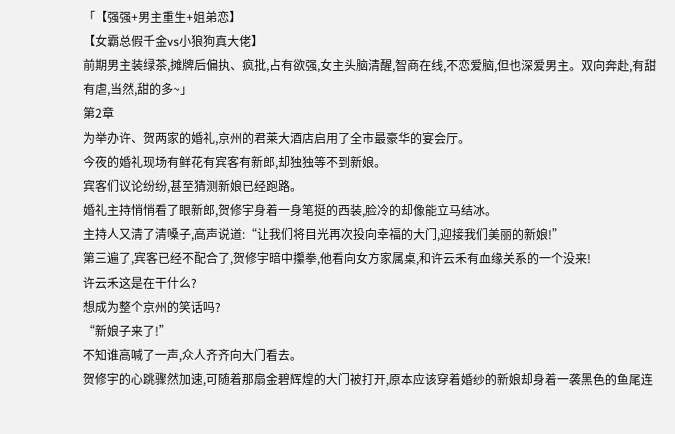「【强强+男主重生+姐弟恋】
【女霸总假千金vs小狼狗真大佬】
前期男主装绿茶,摊牌后偏执、疯批,占有欲强,女主头脑清醒,智商在线,不恋爱脑,但也深爱男主。双向奔赴,有甜有虐,当然,甜的多~」
第2章
为举办许、贺两家的婚礼,京州的君莱大酒店启用了全市最豪华的宴会厅。
今夜的婚礼现场有鲜花有宾客有新郎,却独独等不到新娘。
宾客们议论纷纷,甚至猜测新娘已经跑路。
婚礼主持悄悄看了眼新郎,贺修宇身着一身笔挺的西装,脸冷的却像能立马结冰。
主持人又清了清嗓子,高声说道:“让我们将目光再次投向幸福的大门,迎接我们美丽的新娘!”
第三遍了,宾客已经不配合了,贺修宇暗中攥拳,他看向女方家属桌,和许云禾有血缘关系的一个没来!
许云禾这是在干什么?
想成为整个京州的笑话吗?
“新娘子来了!”
不知谁高喊了一声,众人齐齐向大门看去。
贺修宇的心跳骤然加速,可随着那扇金碧辉煌的大门被打开,原本应该穿着婚纱的新娘却身着一袭黑色的鱼尾连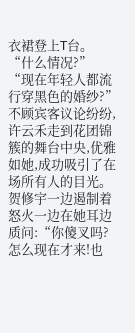衣裙登上T台。
“什么情况?”
“现在年轻人都流行穿黑色的婚纱?”
不顾宾客议论纷纷,许云禾走到花团锦簇的舞台中央,优雅如她,成功吸引了在场所有人的目光。
贺修宇一边遏制着怒火一边在她耳边质问:“你傻叉吗?怎么现在才来!也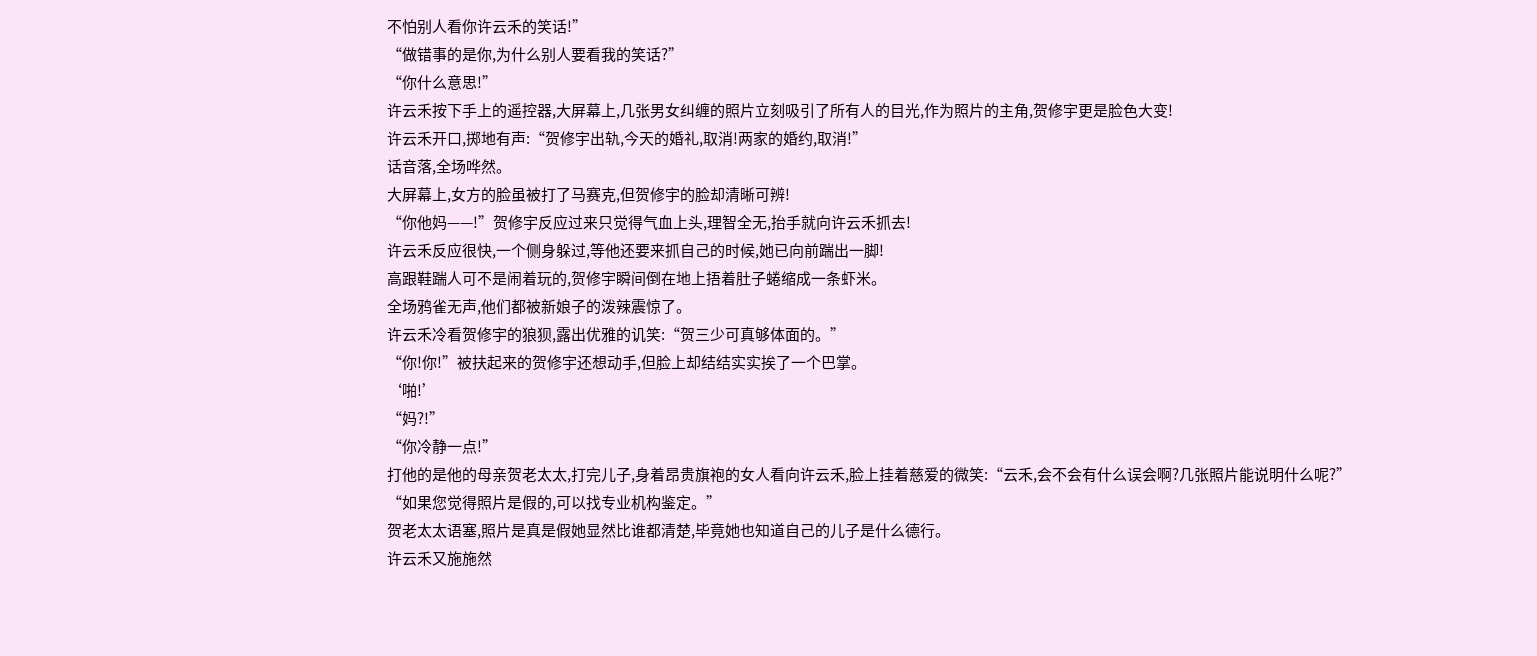不怕别人看你许云禾的笑话!”
“做错事的是你,为什么别人要看我的笑话?”
“你什么意思!”
许云禾按下手上的遥控器,大屏幕上,几张男女纠缠的照片立刻吸引了所有人的目光,作为照片的主角,贺修宇更是脸色大变!
许云禾开口,掷地有声:“贺修宇出轨,今天的婚礼,取消!两家的婚约,取消!”
话音落,全场哗然。
大屏幕上,女方的脸虽被打了马赛克,但贺修宇的脸却清晰可辨!
“你他妈——!”贺修宇反应过来只觉得气血上头,理智全无,抬手就向许云禾抓去!
许云禾反应很快,一个侧身躲过,等他还要来抓自己的时候,她已向前踹出一脚!
高跟鞋踹人可不是闹着玩的,贺修宇瞬间倒在地上捂着肚子蜷缩成一条虾米。
全场鸦雀无声,他们都被新娘子的泼辣震惊了。
许云禾冷看贺修宇的狼狈,露出优雅的讥笑:“贺三少可真够体面的。”
“你!你!”被扶起来的贺修宇还想动手,但脸上却结结实实挨了一个巴掌。
‘啪!’
“妈?!”
“你冷静一点!”
打他的是他的母亲贺老太太,打完儿子,身着昂贵旗袍的女人看向许云禾,脸上挂着慈爱的微笑:“云禾,会不会有什么误会啊?几张照片能说明什么呢?”
“如果您觉得照片是假的,可以找专业机构鉴定。”
贺老太太语塞,照片是真是假她显然比谁都清楚,毕竟她也知道自己的儿子是什么德行。
许云禾又施施然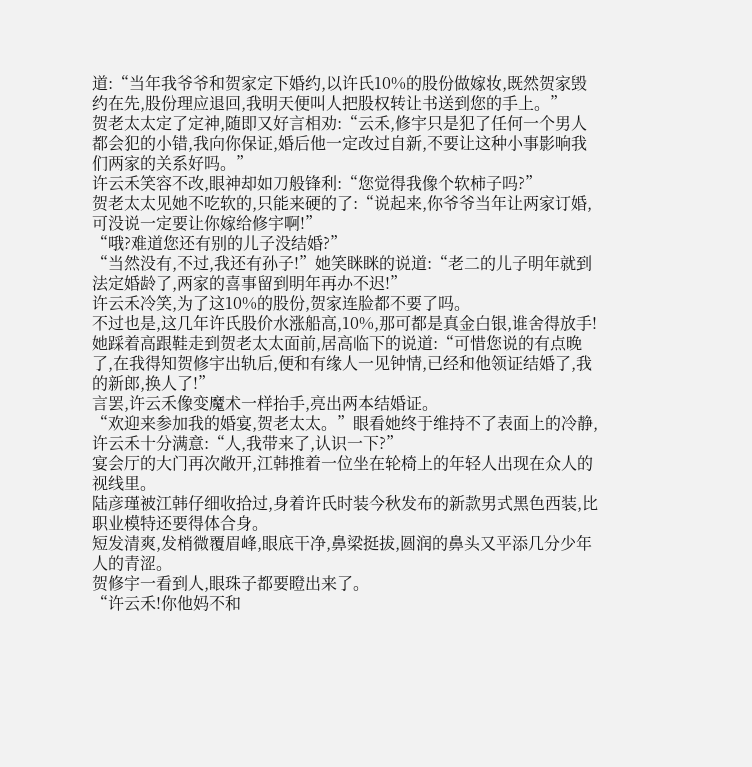道:“当年我爷爷和贺家定下婚约,以许氏10%的股份做嫁妆,既然贺家毁约在先,股份理应退回,我明天便叫人把股权转让书送到您的手上。”
贺老太太定了定神,随即又好言相劝:“云禾,修宇只是犯了任何一个男人都会犯的小错,我向你保证,婚后他一定改过自新,不要让这种小事影响我们两家的关系好吗。”
许云禾笑容不改,眼神却如刀般锋利:“您觉得我像个软柿子吗?”
贺老太太见她不吃软的,只能来硬的了:“说起来,你爷爷当年让两家订婚,可没说一定要让你嫁给修宇啊!”
“哦?难道您还有别的儿子没结婚?”
“当然没有,不过,我还有孙子!”她笑眯眯的说道:“老二的儿子明年就到法定婚龄了,两家的喜事留到明年再办不迟!”
许云禾冷笑,为了这10%的股份,贺家连脸都不要了吗。
不过也是,这几年许氏股价水涨船高,10%,那可都是真金白银,谁舍得放手!
她踩着高跟鞋走到贺老太太面前,居高临下的说道:“可惜您说的有点晚了,在我得知贺修宇出轨后,便和有缘人一见钟情,已经和他领证结婚了,我的新郎,换人了!”
言罢,许云禾像变魔术一样抬手,亮出两本结婚证。
“欢迎来参加我的婚宴,贺老太太。”眼看她终于维持不了表面上的冷静,许云禾十分满意:“人,我带来了,认识一下?”
宴会厅的大门再次敞开,江韩推着一位坐在轮椅上的年轻人出现在众人的视线里。
陆彦瑾被江韩仔细收拾过,身着许氏时装今秋发布的新款男式黑色西装,比职业模特还要得体合身。
短发清爽,发梢微覆眉峰,眼底干净,鼻梁挺拔,圆润的鼻头又平添几分少年人的青涩。
贺修宇一看到人,眼珠子都要瞪出来了。
“许云禾!你他妈不和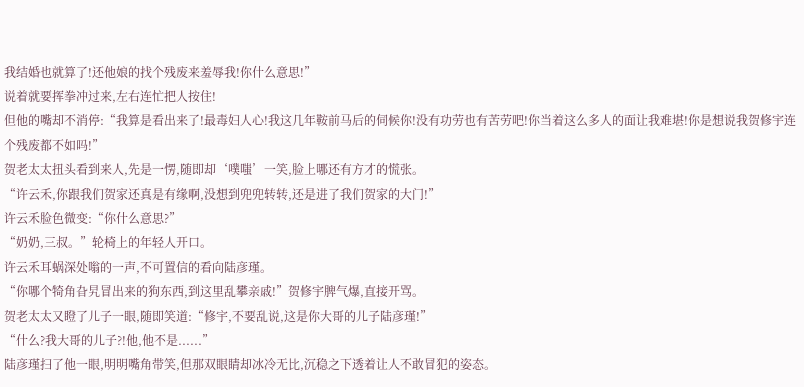我结婚也就算了!还他娘的找个残废来羞辱我!你什么意思!”
说着就要挥拳冲过来,左右连忙把人按住!
但他的嘴却不消停:“我算是看出来了!最毒妇人心!我这几年鞍前马后的伺候你!没有功劳也有苦劳吧!你当着这么多人的面让我难堪!你是想说我贺修宇连个残废都不如吗!”
贺老太太扭头看到来人,先是一愣,随即却‘噗嗤’一笑,脸上哪还有方才的慌张。
“许云禾,你跟我们贺家还真是有缘啊,没想到兜兜转转,还是进了我们贺家的大门!”
许云禾脸色微变:“你什么意思?”
“奶奶,三叔。”轮椅上的年轻人开口。
许云禾耳蜗深处嗡的一声,不可置信的看向陆彦瑾。
“你哪个犄角旮旯冒出来的狗东西,到这里乱攀亲戚!”贺修宇脾气爆,直接开骂。
贺老太太又瞪了儿子一眼,随即笑道:“修宇,不要乱说,这是你大哥的儿子陆彦瑾!”
“什么?我大哥的儿子?!他,他不是......”
陆彦瑾扫了他一眼,明明嘴角带笑,但那双眼睛却冰冷无比,沉稳之下透着让人不敢冒犯的姿态。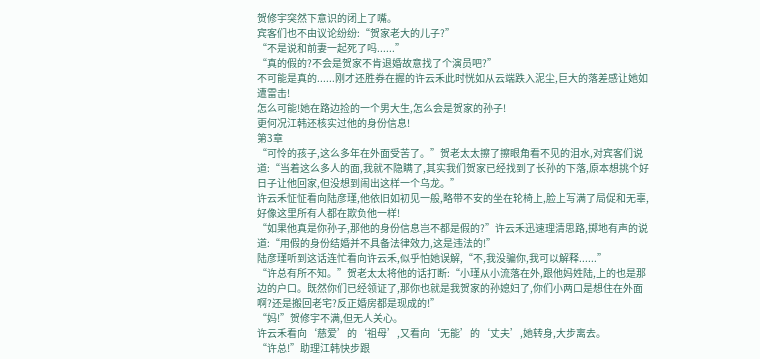贺修宇突然下意识的闭上了嘴。
宾客们也不由议论纷纷:“贺家老大的儿子?”
“不是说和前妻一起死了吗......”
“真的假的?不会是贺家不肯退婚故意找了个演员吧?”
不可能是真的......刚才还胜券在握的许云禾此时恍如从云端跌入泥尘,巨大的落差感让她如遭雷击!
怎么可能!她在路边捡的一个男大生,怎么会是贺家的孙子!
更何况江韩还核实过他的身份信息!
第3章
“可怜的孩子,这么多年在外面受苦了。”贺老太太擦了擦眼角看不见的泪水,对宾客们说道:“当着这么多人的面,我就不隐瞒了,其实我们贺家已经找到了长孙的下落,原本想挑个好日子让他回家,但没想到闹出这样一个乌龙。”
许云禾怔怔看向陆彦瑾,他依旧如初见一般,略带不安的坐在轮椅上,脸上写满了局促和无辜,好像这里所有人都在欺负他一样!
“如果他真是你孙子,那他的身份信息岂不都是假的?”许云禾迅速理清思路,掷地有声的说道:“用假的身份结婚并不具备法律效力,这是违法的!”
陆彦瑾听到这话连忙看向许云禾,似乎怕她误解,“不,我没骗你,我可以解释......”
“许总有所不知。”贺老太太将他的话打断:“小瑾从小流落在外,跟他妈姓陆,上的也是那边的户口。既然你们已经领证了,那你也就是我贺家的孙媳妇了,你们小两口是想住在外面啊?还是搬回老宅?反正婚房都是现成的!”
“妈!”贺修宇不满,但无人关心。
许云禾看向‘慈爱’的‘祖母’,又看向‘无能’的‘丈夫’,她转身,大步离去。
“许总!”助理江韩快步跟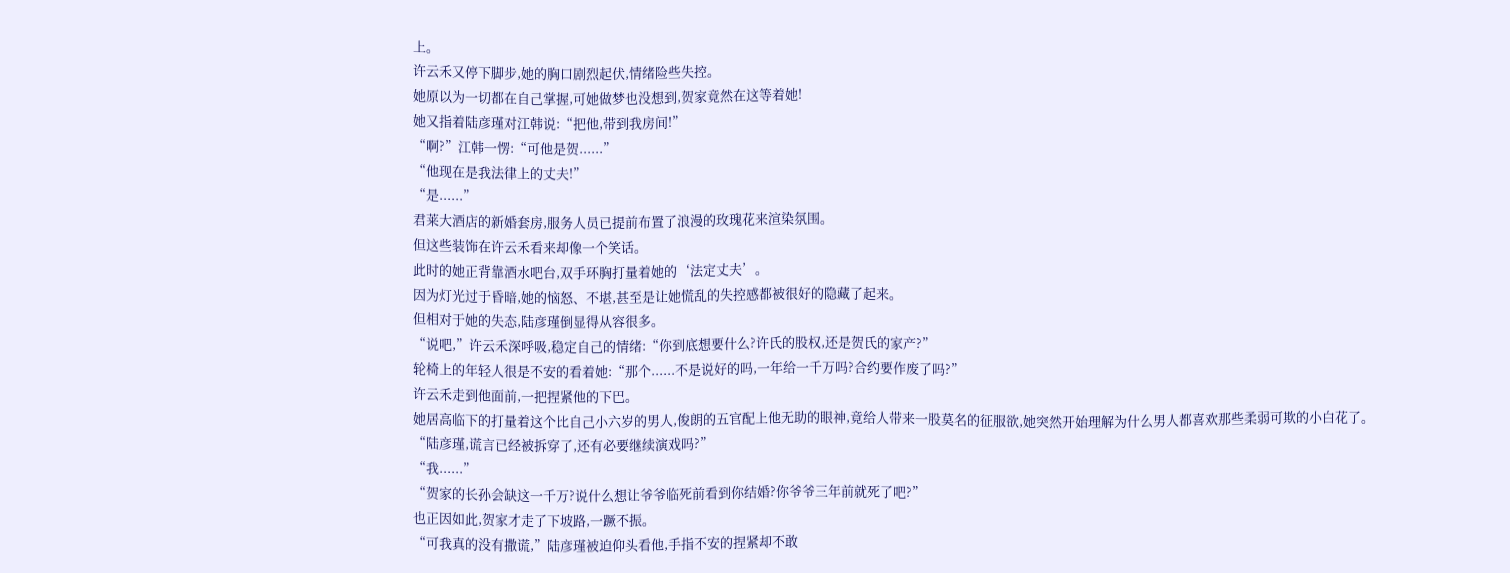上。
许云禾又停下脚步,她的胸口剧烈起伏,情绪险些失控。
她原以为一切都在自己掌握,可她做梦也没想到,贺家竟然在这等着她!
她又指着陆彦瑾对江韩说:“把他,带到我房间!”
“啊?”江韩一愣:“可他是贺......”
“他现在是我法律上的丈夫!”
“是......”
君莱大酒店的新婚套房,服务人员已提前布置了浪漫的玫瑰花来渲染氛围。
但这些装饰在许云禾看来却像一个笑话。
此时的她正背靠酒水吧台,双手环胸打量着她的‘法定丈夫’。
因为灯光过于昏暗,她的恼怒、不堪,甚至是让她慌乱的失控感都被很好的隐藏了起来。
但相对于她的失态,陆彦瑾倒显得从容很多。
“说吧,”许云禾深呼吸,稳定自己的情绪:“你到底想要什么?许氏的股权,还是贺氏的家产?”
轮椅上的年轻人很是不安的看着她:“那个......不是说好的吗,一年给一千万吗?合约要作废了吗?”
许云禾走到他面前,一把捏紧他的下巴。
她居高临下的打量着这个比自己小六岁的男人,俊朗的五官配上他无助的眼神,竟给人带来一股莫名的征服欲,她突然开始理解为什么男人都喜欢那些柔弱可欺的小白花了。
“陆彦瑾,谎言已经被拆穿了,还有必要继续演戏吗?”
“我......”
“贺家的长孙会缺这一千万?说什么想让爷爷临死前看到你结婚?你爷爷三年前就死了吧?”
也正因如此,贺家才走了下坡路,一蹶不振。
“可我真的没有撒谎,”陆彦瑾被迫仰头看他,手指不安的捏紧却不敢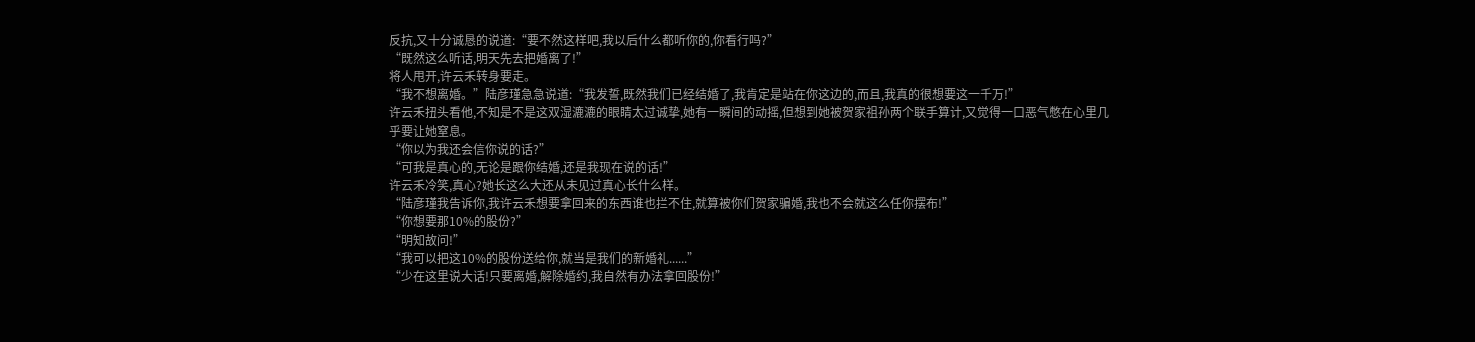反抗,又十分诚恳的说道:“要不然这样吧,我以后什么都听你的,你看行吗?”
“既然这么听话,明天先去把婚离了!”
将人甩开,许云禾转身要走。
“我不想离婚。”陆彦瑾急急说道:“我发誓,既然我们已经结婚了,我肯定是站在你这边的,而且,我真的很想要这一千万!”
许云禾扭头看他,不知是不是这双湿漉漉的眼睛太过诚挚,她有一瞬间的动摇,但想到她被贺家祖孙两个联手算计,又觉得一口恶气憋在心里几乎要让她窒息。
“你以为我还会信你说的话?”
“可我是真心的,无论是跟你结婚,还是我现在说的话!”
许云禾冷笑,真心?她长这么大还从未见过真心长什么样。
“陆彦瑾我告诉你,我许云禾想要拿回来的东西谁也拦不住,就算被你们贺家骗婚,我也不会就这么任你摆布!”
“你想要那10%的股份?”
“明知故问!”
“我可以把这10%的股份送给你,就当是我们的新婚礼......”
“少在这里说大话!只要离婚,解除婚约,我自然有办法拿回股份!”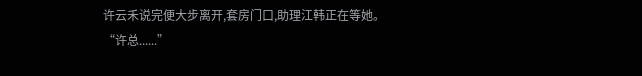许云禾说完便大步离开,套房门口,助理江韩正在等她。
“许总......”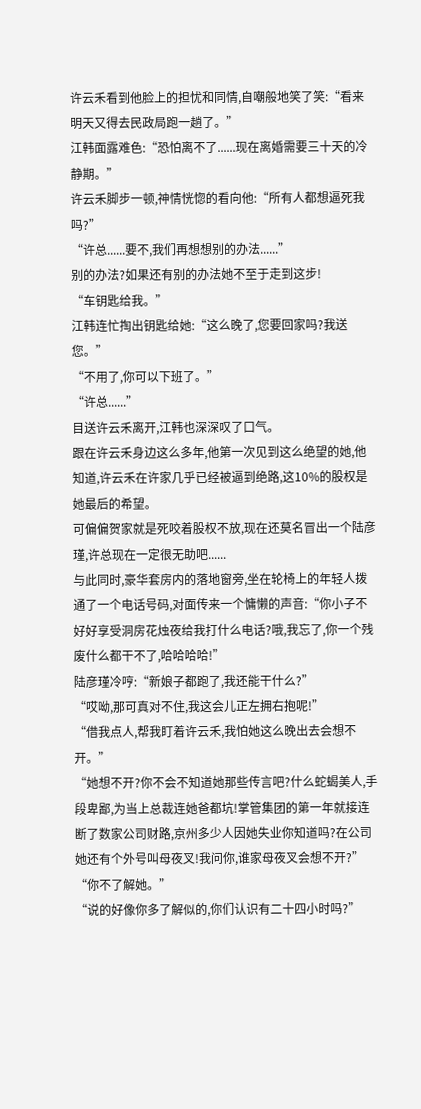许云禾看到他脸上的担忧和同情,自嘲般地笑了笑:“看来明天又得去民政局跑一趟了。”
江韩面露难色:“恐怕离不了......现在离婚需要三十天的冷静期。”
许云禾脚步一顿,神情恍惚的看向他:“所有人都想逼死我吗?”
“许总......要不,我们再想想别的办法......”
别的办法?如果还有别的办法她不至于走到这步!
“车钥匙给我。”
江韩连忙掏出钥匙给她:“这么晚了,您要回家吗?我送您。”
“不用了,你可以下班了。”
“许总......”
目送许云禾离开,江韩也深深叹了口气。
跟在许云禾身边这么多年,他第一次见到这么绝望的她,他知道,许云禾在许家几乎已经被逼到绝路,这10%的股权是她最后的希望。
可偏偏贺家就是死咬着股权不放,现在还莫名冒出一个陆彦瑾,许总现在一定很无助吧......
与此同时,豪华套房内的落地窗旁,坐在轮椅上的年轻人拨通了一个电话号码,对面传来一个慵懒的声音:“你小子不好好享受洞房花烛夜给我打什么电话?哦,我忘了,你一个残废什么都干不了,哈哈哈哈!”
陆彦瑾冷哼:“新娘子都跑了,我还能干什么?”
“哎呦,那可真对不住,我这会儿正左拥右抱呢!”
“借我点人,帮我盯着许云禾,我怕她这么晚出去会想不开。”
“她想不开?你不会不知道她那些传言吧?什么蛇蝎美人,手段卑鄙,为当上总裁连她爸都坑!掌管集团的第一年就接连断了数家公司财路,京州多少人因她失业你知道吗?在公司她还有个外号叫母夜叉!我问你,谁家母夜叉会想不开?”
“你不了解她。”
“说的好像你多了解似的,你们认识有二十四小时吗?”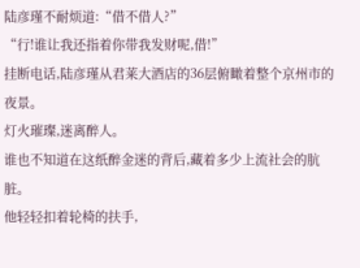陆彦瑾不耐烦道:“借不借人?”
“行!谁让我还指着你带我发财呢,借!”
挂断电话,陆彦瑾从君莱大酒店的36层俯瞰着整个京州市的夜景。
灯火璀璨,迷离醉人。
谁也不知道在这纸醉金迷的背后,藏着多少上流社会的肮脏。
他轻轻扣着轮椅的扶手,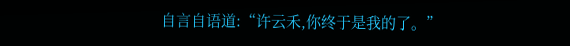自言自语道:“许云禾,你终于是我的了。”